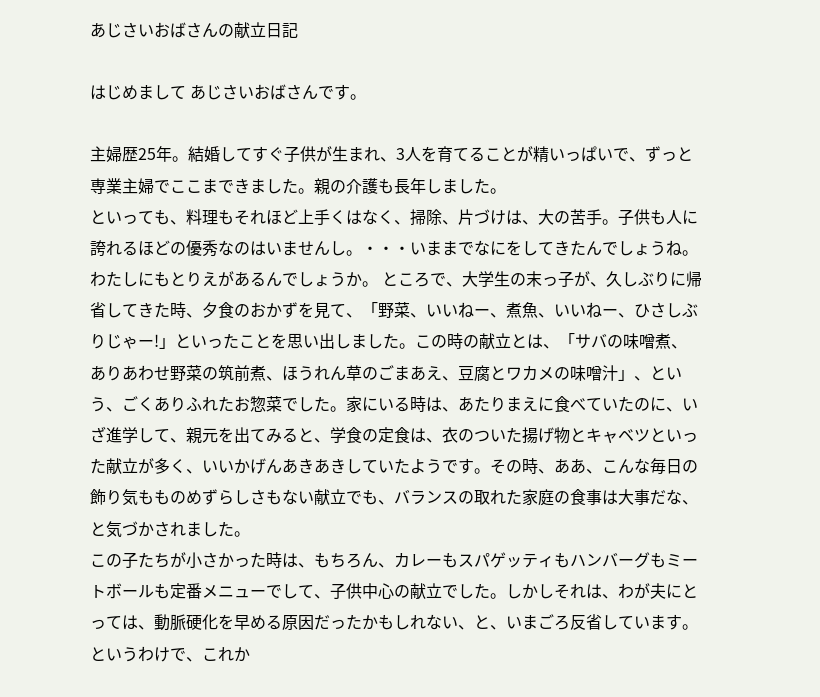あじさいおばさんの献立日記

はじめまして あじさいおばさんです。

主婦歴25年。結婚してすぐ子供が生まれ、3人を育てることが精いっぱいで、ずっと専業主婦でここまできました。親の介護も長年しました。
といっても、料理もそれほど上手くはなく、掃除、片づけは、大の苦手。子供も人に誇れるほどの優秀なのはいませんし。・・・いままでなにをしてきたんでしょうね。わたしにもとりえがあるんでしょうか。 ところで、大学生の末っ子が、久しぶりに帰省してきた時、夕食のおかずを見て、「野菜、いいねー、煮魚、いいねー、ひさしぶりじゃー!」といったことを思い出しました。この時の献立とは、「サバの味噌煮、ありあわせ野菜の筑前煮、ほうれん草のごまあえ、豆腐とワカメの味噌汁」、という、ごくありふれたお惣菜でした。家にいる時は、あたりまえに食べていたのに、いざ進学して、親元を出てみると、学食の定食は、衣のついた揚げ物とキャベツといった献立が多く、いいかげんあきあきしていたようです。その時、ああ、こんな毎日の飾り気もものめずらしさもない献立でも、バランスの取れた家庭の食事は大事だな、と気づかされました。
この子たちが小さかった時は、もちろん、カレーもスパゲッティもハンバーグもミートボールも定番メニューでして、子供中心の献立でした。しかしそれは、わが夫にとっては、動脈硬化を早める原因だったかもしれない、と、いまごろ反省しています。というわけで、これか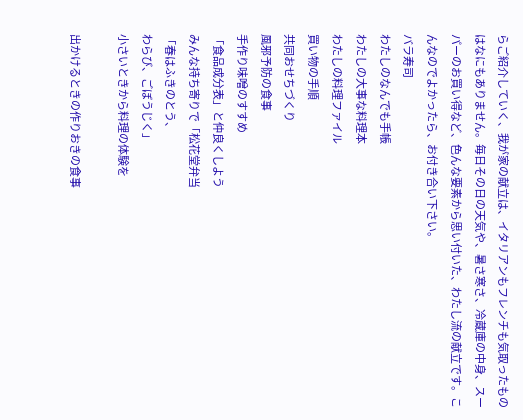らご紹介していく、我が家の献立は、イタリアンもフレンチも気取ったものはなにもありません。毎日その日の天気や、暑さ寒さ、冷蔵庫の中身、スーパーのお買い得など、色んな要素から思い付いた、わたし流の献立です。こんなのでよかったら、お付き合い下さい。
バラ寿司
わたしのなんでも手帳
わたしの大事な料理本
わたしの料理ファイル
買い物の手順
共同おせちづくり
風邪予防の食事
手作り味噌のすすめ
「食品成分表」と仲良くしよう
みんな持ち寄りで「松花堂弁当
「春はふきのとう、
わらび、ごぼうじく」
小さいときから料理の体験を

出かけるときの作りおきの食事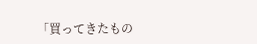「買ってきたもの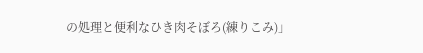の処理と便利なひき肉そぼろ(練りこみ)」